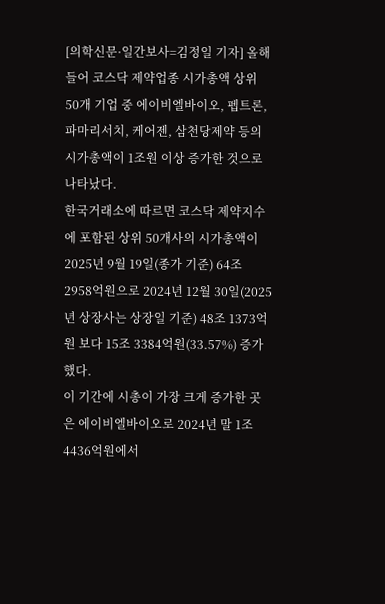[의학신문·일간보사=김정일 기자] 올해 들어 코스닥 제약업종 시가총액 상위 50개 기업 중 에이비엘바이오, 펩트론, 파마리서치, 케어젠, 삼천당제약 등의 시가총액이 1조원 이상 증가한 것으로 나타났다.
한국거래소에 따르면 코스닥 제약지수에 포함된 상위 50개사의 시가총액이 2025년 9월 19일(종가 기준) 64조 2958억원으로 2024년 12월 30일(2025년 상장사는 상장일 기준) 48조 1373억원 보다 15조 3384억원(33.57%) 증가했다.
이 기간에 시총이 가장 크게 증가한 곳은 에이비엘바이오로 2024년 말 1조 4436억원에서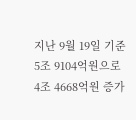지난 9월 19일 기준 5조 9104억원으로 4조 4668억원 증가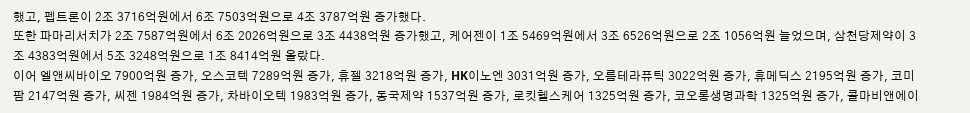했고, 펩트론이 2조 3716억원에서 6조 7503억원으로 4조 3787억원 증가했다.
또한 파마리서치가 2조 7587억원에서 6조 2026억원으로 3조 4438억원 증가했고, 케어젠이 1조 5469억원에서 3조 6526억원으로 2조 1056억원 늘었으며, 삼천당제약이 3조 4383억원에서 5조 3248억원으로 1조 8414억원 올랐다.
이어 엘앤씨바이오 7900억원 증가, 오스코텍 7289억원 증가, 휴젤 3218억원 증가, HK이노엔 3031억원 증가, 오름테라퓨틱 3022억원 증가, 휴메딕스 2195억원 증가, 코미팜 2147억원 증가, 씨젠 1984억원 증가, 차바이오텍 1983억원 증가, 동국제약 1537억원 증가, 로킷헬스케어 1325억원 증가, 코오롱생명과학 1325억원 증가, 콜마비앤에이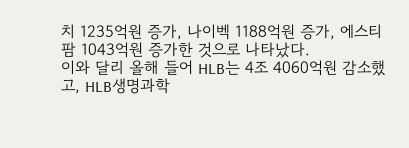치 1235억원 증가, 나이벡 1188억원 증가, 에스티팜 1043억원 증가한 것으로 나타났다.
이와 달리 올해 들어 HLB는 4조 4060억원 감소했고, HLB생명과학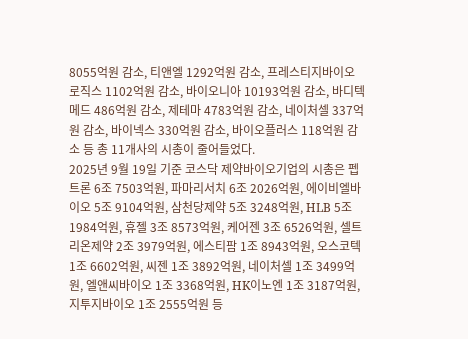8055억원 감소, 티앤엘 1292억원 감소, 프레스티지바이오로직스 1102억원 감소, 바이오니아 10193억원 감소, 바디텍메드 486억원 감소, 제테마 4783억원 감소, 네이처셀 337억원 감소, 바이넥스 330억원 감소, 바이오플러스 118억원 감소 등 총 11개사의 시총이 줄어들었다.
2025년 9월 19일 기준 코스닥 제약바이오기업의 시총은 펩트론 6조 7503억원, 파마리서치 6조 2026억원, 에이비엘바이오 5조 9104억원, 삼천당제약 5조 3248억원, HLB 5조 1984억원, 휴젤 3조 8573억원, 케어젠 3조 6526억원, 셀트리온제약 2조 3979억원, 에스티팜 1조 8943억원, 오스코텍 1조 6602억원, 씨젠 1조 3892억원, 네이처셀 1조 3499억원, 엘앤씨바이오 1조 3368억원, HK이노엔 1조 3187억원, 지투지바이오 1조 2555억원 등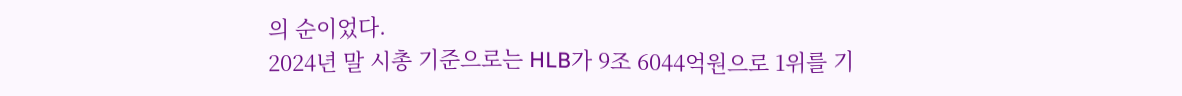의 순이었다.
2024년 말 시총 기준으로는 HLB가 9조 6044억원으로 1위를 기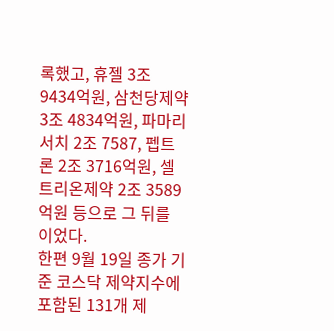록했고, 휴젤 3조 9434억원, 삼천당제약 3조 4834억원, 파마리서치 2조 7587, 펩트론 2조 3716억원, 셀트리온제약 2조 3589억원 등으로 그 뒤를 이었다.
한편 9월 19일 종가 기준 코스닥 제약지수에 포함된 131개 제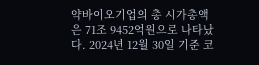약바이오기업의 총 시가총액은 71조 9452억원으로 나타났다. 2024년 12월 30일 기준 코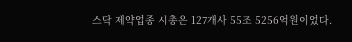스닥 제약업종 시총은 127개사 55조 5256억원이었다.